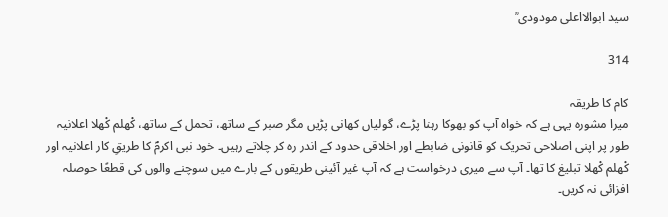سید ابوالااعلی مودودی ؒ

314

کام کا طریقہ
میرا مشورہ یہی ہے کہ خواہ آپ کو بھوکا رہنا پڑے، گولیاں کھانی پڑیں مگر صبر کے ساتھ، تحمل کے ساتھ، کْھلم کْھلا اعلانیہ طور پر اپنی اصلاحی تحریک کو قانونی ضابطے اور اخلاقی حدود کے اندر رہ کر چلاتے رہیں۔ خود نبی اکرمؐ کا طریقِ کار اعلانیہ اور کْھلم کْھلا تبلیغ کا تھا۔ آپ سے میری درخواست ہے کہ آپ غیر آئینی طریقوں کے بارے میں سوچنے والوں کی قطعًا حوصلہ افزائی نہ کریں۔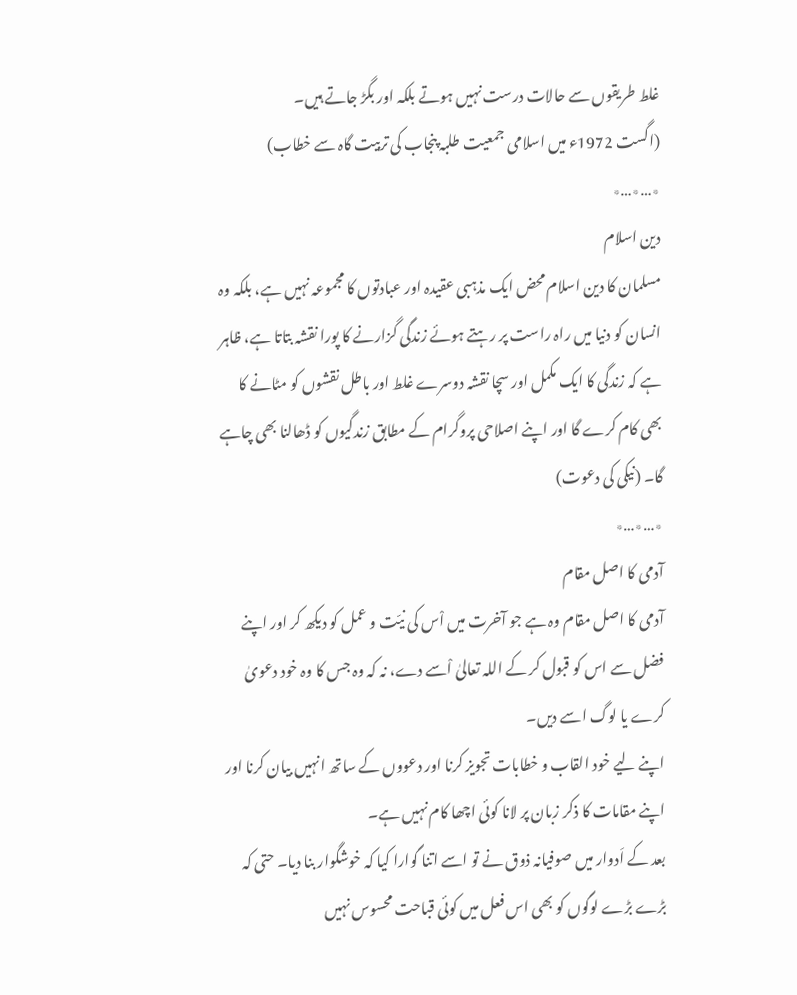غلط طریقوں سے حالات درست نہیں ہوتے بلکہ اور بگڑ جاتے ہیں۔
(اگست 1972ء میں اسلامی جمعیت طلبہ پنجاب کی تربیت گاہ سے خطاب)
٭…٭…٭
دین اسلام
مسلمان کا دین اسلام محض ایک مذہبی عقیدہ اور عبادتوں کا مجموعہ نہیں ہے، بلکہ وہ انسان کو دنیا میں راہ راست پر رہتے ہوئے زندگی گزارنے کا پورا نقشہ بتاتا ہے، ظاہر ہے کہ زندگی کا ایک مکمل اور سچا نقشہ دوسرے غلط اور باطل نقشوں کو مٹانے کا بھی کام کرے گا اور اپنے اصلاحی پروگرام کے مطابق زندگیوں کو ڈھالنا بھی چاہے گا۔ (نیکی کی دعوت)
٭…٭…٭
آدمی کا اصل مقام
آدمی کا اصل مقام وہ ہے جو آخرت میں اْس کی نیّت و عمل کو دیکھ کر اور اپنے فضل سے اس کو قبول کر کے اللہ تعالیٰ اْسے دے، نہ کہ وہ جس کا وہ خود دعویٰ کرے یا لوگ اسے دیں۔
اپنے لیے خود القاب و خطابات تجویز کرنا اور دعووں کے ساتھ انہیں بیان کرنا اور اپنے مقامات کا ذکر زبان پر لانا کوئی اچھا کام نہیں ہے۔
بعد کے اَدوار میں صوفیانہ ذوق نے تو اسے اتنا گوارا کیا کہ خوشگوار بنا دیا۔ حتی کہ بڑے بڑے لوگوں کو بھی اس فعل میں کوئی قباحت محسوس نہیں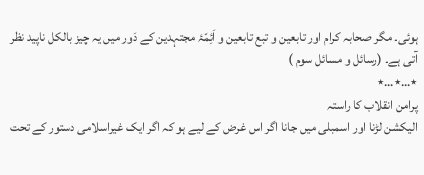ہوئی۔ مگر صحابہ کرام اور تابعین و تبع تابعین و اَئِمّۂ مجتہدین کے دَور میں یہ چیز بالکل ناپید نظر آتی ہے۔ (رسائل و مسائل سوم )
٭…٭…٭
پرامن انقلاب کا راستہ
الیکشن لڑنا اور اسمبلی میں جانا اگر اس غرض کے لیے ہو کہ اگر ایک غیراسلامی دستور کے تحت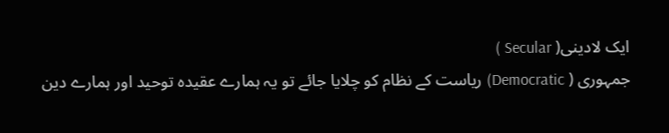ایک لادینی( Secular )
جمہوری ( Democratic) ریاست کے نظام کو چلایا جائے تو یہ ہمارے عقیدہ توحید اور ہمارے دین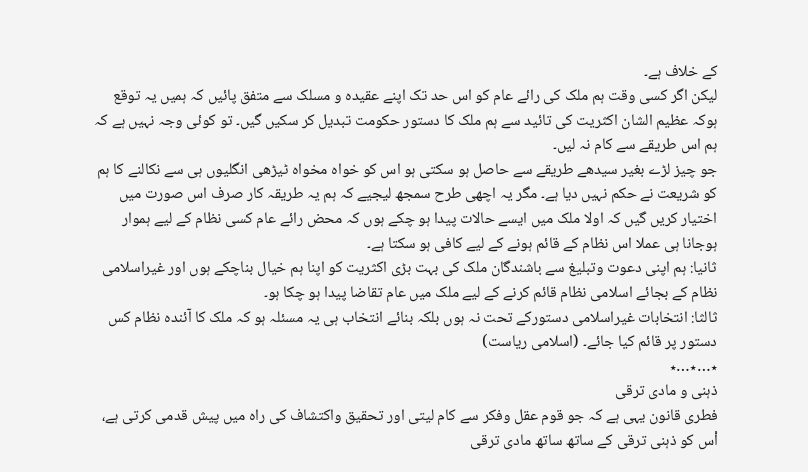کے خلاف ہے۔
لیکن اگر کسی وقت ہم ملک کی رائے عام کو اس حد تک اپنے عقیدہ و مسلک سے متفق پائیں کہ ہمیں یہ توقع ہوکہ عظیم الشان اکثریت کی تائید سے ہم ملک کا دستور حکومت تبدیل کر سکیں گیں۔ تو کوئی وجہ نہیں ہے کہ ہم اس طریقے سے کام نہ لیں۔
جو چیز لڑے بغیر سیدھے طریقے سے حاصل ہو سکتی ہو اس کو خواہ مخواہ ٹیڑھی انگلیوں ہی سے نکالنے کا ہم کو شریعت نے حکم نہیں دیا ہے۔ مگر یہ اچھی طرح سمجھ لیجیے کہ ہم یہ طریقہ کار صرف اس صورت میں اختیار کریں گیں کہ اولا ملک میں ایسے حالات پیدا ہو چکے ہوں کہ محض رائے عام کسی نظام کے لیے ہموار ہوجانا ہی عملا اس نظام کے قائم ہونے کے لیے کافی ہو سکتا ہے۔
ثانیا: ہم اپنی دعوت وتبلیغ سے باشندگان ملک کی بہت بڑی اکثریت کو اپنا ہم خیال بناچکے ہوں اور غیراسلامی نظام کے بجائے اسلامی نظام قائم کرنے کے لیے ملک میں عام تقاضا پیدا ہو چکا ہو۔
ثالثا: انتخابات غیراسلامی دستورکے تحت نہ ہوں بلکہ بنائے انتخاب ہی یہ مسئلہ ہو کہ ملک کا آئندہ نظام کس دستور پر قائم کیا جائے۔ (اسلامی ریاست)
٭…٭…٭
ذہنی و مادی ترقی
فطری قانون یہی ہے کہ جو قوم عقل وفکر سے کام لیتی اور تحقیق واکتشاف کی راہ میں پیش قدمی کرتی ہے، اْس کو ذہنی ترقی کے ساتھ ساتھ مادی ترقی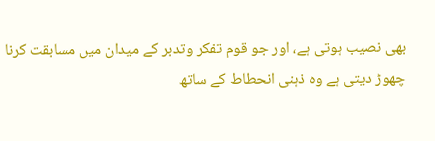بھی نصیب ہوتی ہے، اور جو قوم تفکر وتدبر کے میدان میں مسابقت کرنا چھوڑ دیتی ہے وہ ذہنی انحطاط کے ساتھ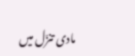مادی تنزّل میں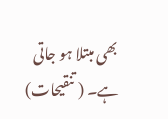بھی مبتلا ہو جاتی ہے۔ ( تنقیحات)